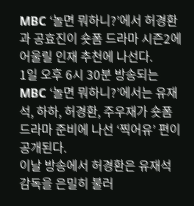MBC ‘놀면 뭐하니?’에서 허경환과 공효진이 숏폼 드라마 시즌2에 어울릴 인재 추천에 나선다.
1일 오후 6시 30분 방송되는 MBC ‘놀면 뭐하니?’에서는 유재석, 하하, 허경환, 주우재가 숏폼 드라마 준비에 나선 ‘찍어유’ 편이 공개된다.
이날 방송에서 허경환은 유재석 감독을 은밀히 불러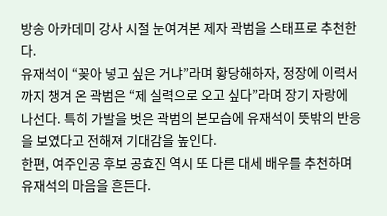방송 아카데미 강사 시절 눈여겨본 제자 곽범을 스태프로 추천한다.
유재석이 “꽂아 넣고 싶은 거냐”라며 황당해하자, 정장에 이력서까지 챙겨 온 곽범은 “제 실력으로 오고 싶다”라며 장기 자랑에 나선다. 특히 가발을 벗은 곽범의 본모습에 유재석이 뜻밖의 반응을 보였다고 전해져 기대감을 높인다.
한편, 여주인공 후보 공효진 역시 또 다른 대세 배우를 추천하며 유재석의 마음을 흔든다.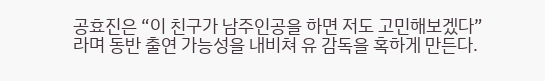공효진은 “이 친구가 남주인공을 하면 저도 고민해보겠다”라며 동반 출연 가능성을 내비쳐 유 감독을 혹하게 만든다.